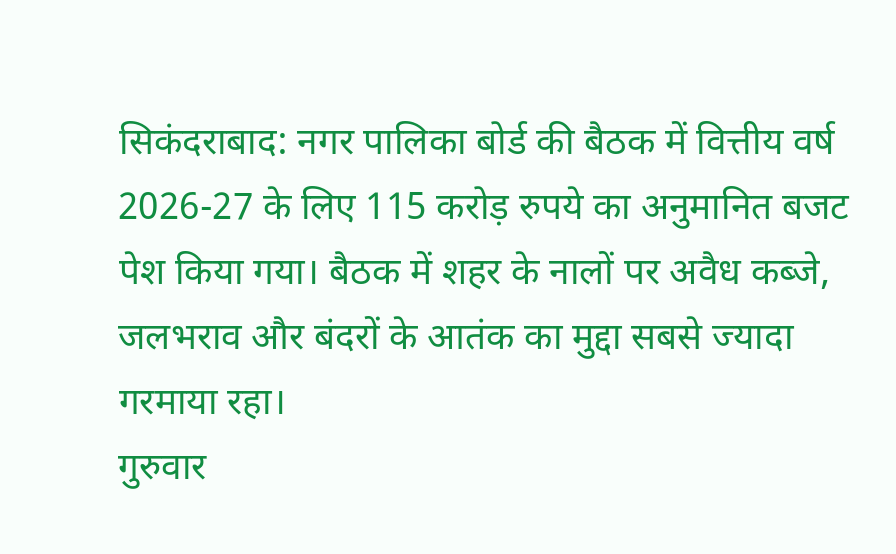सिकंदराबाद: नगर पालिका बोर्ड की बैठक में वित्तीय वर्ष 2026-27 के लिए 115 करोड़ रुपये का अनुमानित बजट पेश किया गया। बैठक में शहर के नालों पर अवैध कब्जे, जलभराव और बंदरों के आतंक का मुद्दा सबसे ज्यादा गरमाया रहा।
गुरुवार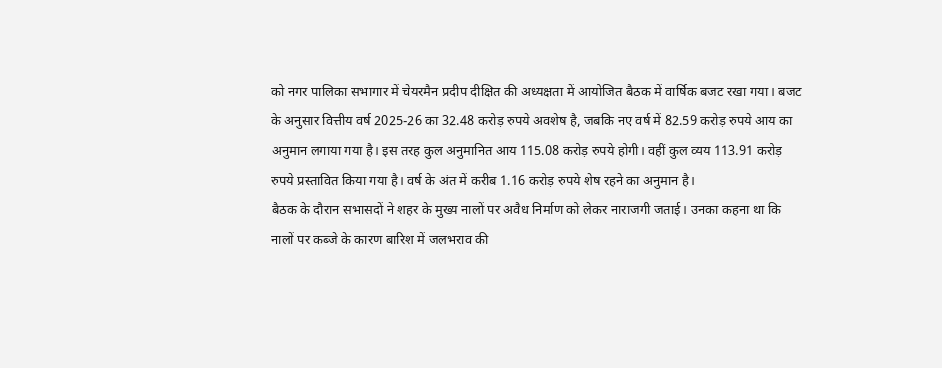को नगर पालिका सभागार में चेयरमैन प्रदीप दीक्षित की अध्यक्षता में आयोजित बैठक में वार्षिक बजट रखा गया। बजट के अनुसार वित्तीय वर्ष 2025-26 का 32.48 करोड़ रुपये अवशेष है, जबकि नए वर्ष में 82.59 करोड़ रुपये आय का अनुमान लगाया गया है। इस तरह कुल अनुमानित आय 115.08 करोड़ रुपये होगी। वहीं कुल व्यय 113.91 करोड़ रुपये प्रस्तावित किया गया है। वर्ष के अंत में करीब 1.16 करोड़ रुपये शेष रहने का अनुमान है।
बैठक के दौरान सभासदों ने शहर के मुख्य नालों पर अवैध निर्माण को लेकर नाराजगी जताई। उनका कहना था कि नालों पर कब्जे के कारण बारिश में जलभराव की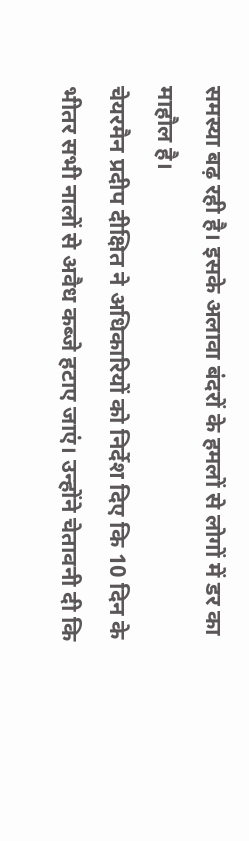समस्या बढ़ रही है। इसके अलावा बंदरों के हमलों से लोगों में डर का माहौल है।
चेयरमैन प्रदीप दीक्षित ने अधिकारियों को निर्देश दिए कि 10 दिन के भीतर सभी नालों से अवैध कब्जे हटाए जाएं। उन्होंने चेतावनी दी कि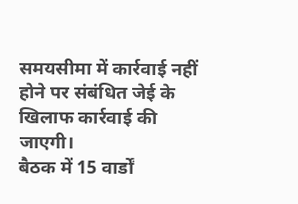समयसीमा में कार्रवाई नहीं होने पर संबंधित जेई के खिलाफ कार्रवाई की जाएगी।
बैठक में 15 वार्डों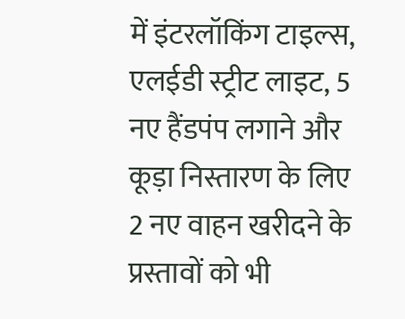में इंटरलॉकिंग टाइल्स, एलईडी स्ट्रीट लाइट, 5 नए हैंडपंप लगाने और कूड़ा निस्तारण के लिए 2 नए वाहन खरीदने के प्रस्तावों को भी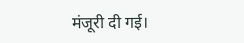मंजूरी दी गई।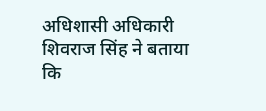अधिशासी अधिकारी शिवराज सिंह ने बताया कि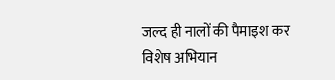जल्द ही नालों की पैमाइश कर विशेष अभियान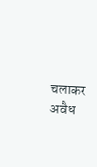चलाकर अवैध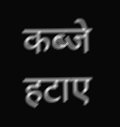कब्जे हटाए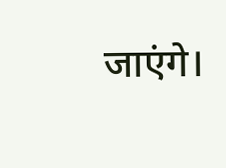जाएंगे।